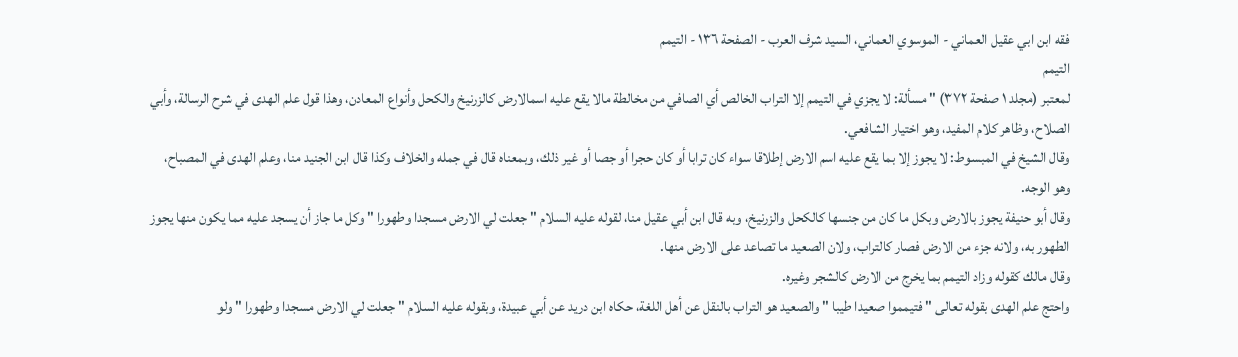فقه ابن ابي عقيل العماني - الموسوي العماني، السيد شرف العرب - الصفحة ١٣٦ - التيمم
التيمم
لمعتبر (مجلد ١ صفحة ٣٧٢) " مسألة: لا يجزي في التيمم إلا التراب الخالص أي الصافي من مخالطة مالا يقع عليه اسمالارض كالزرنيخ والكحل وأنواع المعادن، وهذا قول علم الهدى في شرح الرسالة، وأبي الصلاح، وظاهر كلام المفيد، وهو اختيار الشافعي.
وقال الشيخ في المبسوط: لا يجوز إلا بما يقع عليه اسم الارض إطلاقا سواء كان ترابا أو كان حجرا أو جصا أو غير ذلك، وبمعناه قال في جمله والخلاف وكذا قال ابن الجنيد منا، وعلم الهدى في المصباح، وهو الوجه.
وقال أبو حنيفة يجوز بالارض وبكل ما كان من جنسها كالكحل والزرنيخ، وبه قال ابن أبي عقيل منا، لقوله عليه السلام " جعلت لي الارض مسجدا وطهورا " وكل ما جاز أن يسجد عليه مما يكون منها يجوز الطهور به، ولانه جزء من الارض فصار كالتراب، ولان الصعيد ما تصاعد على الارض منها.
وقال مالك كقوله وزاد التيمم بما يخرج من الارض كالشجر وغيره.
واحتج علم الهدى بقوله تعالى " فتيمموا صعيدا طيبا " والصعيد هو التراب بالنقل عن أهل اللغة، حكاه ابن دريد عن أبي عبيدة، وبقوله عليه السلام " جعلت لي الارض مسجدا وطهورا " ولو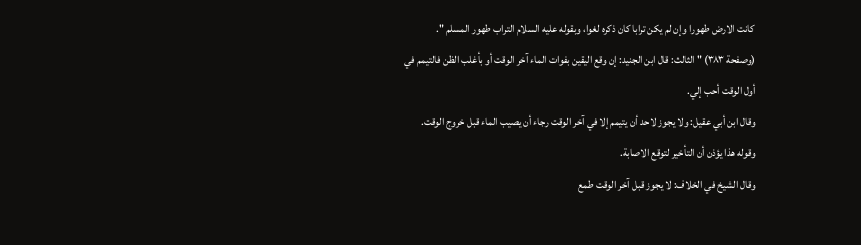كانت الارض طهورا وإن لم يكن ترابا كان ذكره لغوا، وبقوله عليه السلام التراب طهور المسلم ".
(وصفحة ٣٨٣) " الثالث: قال ابن الجنيد: إن وقع اليقين بفوات الماء آخر الوقت أو بأغلب الظن فالتيمم في أول الوقت أحب إلي.
وقال ابن أبي عقيل: ولا يجوز لاحد أن يتيمم إلا في آخر الوقت رجاء أن يصيب الماء قبل خروج الوقت.
وقوله هذا يؤذن أن التأخير لتوقع الاصابة.
وقال الشيخ في الخلاف: لا يجوز قبل آخر الوقت طمع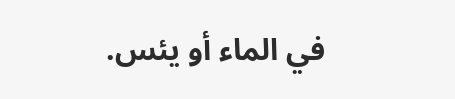في الماء أو يئس.